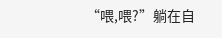“喂,喂?”躺在自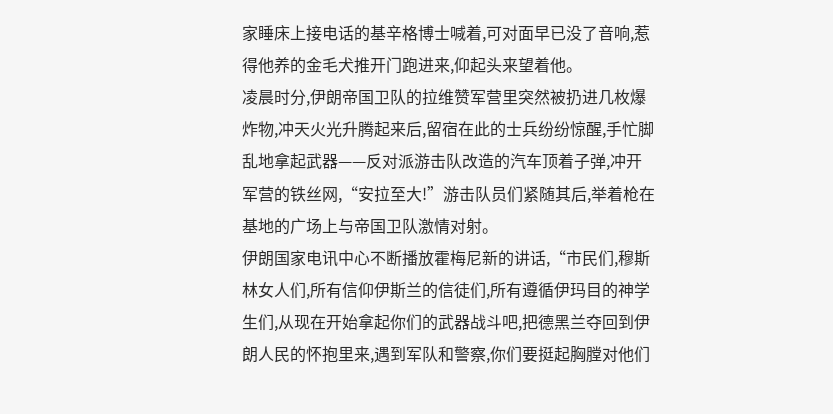家睡床上接电话的基辛格博士喊着,可对面早已没了音响,惹得他养的金毛犬推开门跑进来,仰起头来望着他。
凌晨时分,伊朗帝国卫队的拉维赞军营里突然被扔进几枚爆炸物,冲天火光升腾起来后,留宿在此的士兵纷纷惊醒,手忙脚乱地拿起武器——反对派游击队改造的汽车顶着子弹,冲开军营的铁丝网,“安拉至大!”游击队员们紧随其后,举着枪在基地的广场上与帝国卫队激情对射。
伊朗国家电讯中心不断播放霍梅尼新的讲话,“市民们,穆斯林女人们,所有信仰伊斯兰的信徒们,所有遵循伊玛目的神学生们,从现在开始拿起你们的武器战斗吧,把德黑兰夺回到伊朗人民的怀抱里来,遇到军队和警察,你们要挺起胸膛对他们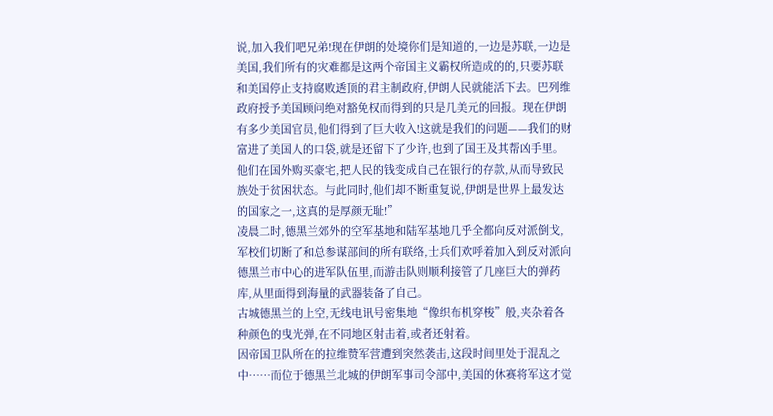说,加入我们吧兄弟!现在伊朗的处境你们是知道的,一边是苏联,一边是美国,我们所有的灾难都是这两个帝国主义霸权所造成的的,只要苏联和美国停止支持腐败透顶的君主制政府,伊朗人民就能活下去。巴列维政府授予美国顾问绝对豁免权而得到的只是几美元的回报。现在伊朗有多少美国官员,他们得到了巨大收入!这就是我们的问题——我们的财富进了美国人的口袋,就是还留下了少许,也到了国王及其帮凶手里。他们在国外购买豪宅,把人民的钱变成自己在银行的存款,从而导致民族处于贫困状态。与此同时,他们却不断重复说,伊朗是世界上最发达的国家之一,这真的是厚颜无耻!”
凌晨二时,德黑兰郊外的空军基地和陆军基地几乎全都向反对派倒戈,军校们切断了和总参谋部间的所有联络,士兵们欢呼着加入到反对派向德黑兰市中心的进军队伍里,而游击队则顺利接管了几座巨大的弹药库,从里面得到海量的武器装备了自己。
古城德黑兰的上空,无线电讯号密集地“像织布机穿梭”般,夹杂着各种颜色的曳光弹,在不同地区射击着,或者还射着。
因帝国卫队所在的拉维赞军营遭到突然袭击,这段时间里处于混乱之中……而位于德黑兰北城的伊朗军事司令部中,美国的休赛将军这才觉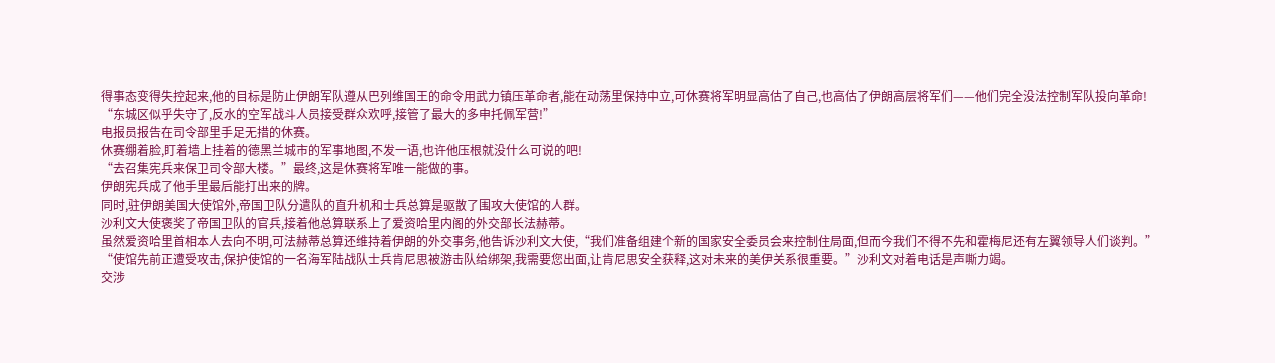得事态变得失控起来,他的目标是防止伊朗军队遵从巴列维国王的命令用武力镇压革命者,能在动荡里保持中立,可休赛将军明显高估了自己,也高估了伊朗高层将军们——他们完全没法控制军队投向革命!
“东城区似乎失守了,反水的空军战斗人员接受群众欢呼,接管了最大的多申托佩军营!”
电报员报告在司令部里手足无措的休赛。
休赛绷着脸,盯着墙上挂着的德黑兰城市的军事地图,不发一语,也许他压根就没什么可说的吧!
“去召集宪兵来保卫司令部大楼。”最终,这是休赛将军唯一能做的事。
伊朗宪兵成了他手里最后能打出来的牌。
同时,驻伊朗美国大使馆外,帝国卫队分遣队的直升机和士兵总算是驱散了围攻大使馆的人群。
沙利文大使褒奖了帝国卫队的官兵,接着他总算联系上了爱资哈里内阁的外交部长法赫蒂。
虽然爱资哈里首相本人去向不明,可法赫蒂总算还维持着伊朗的外交事务,他告诉沙利文大使,“我们准备组建个新的国家安全委员会来控制住局面,但而今我们不得不先和霍梅尼还有左翼领导人们谈判。”
“使馆先前正遭受攻击,保护使馆的一名海军陆战队士兵肯尼思被游击队给绑架,我需要您出面,让肯尼思安全获释,这对未来的美伊关系很重要。”沙利文对着电话是声嘶力竭。
交涉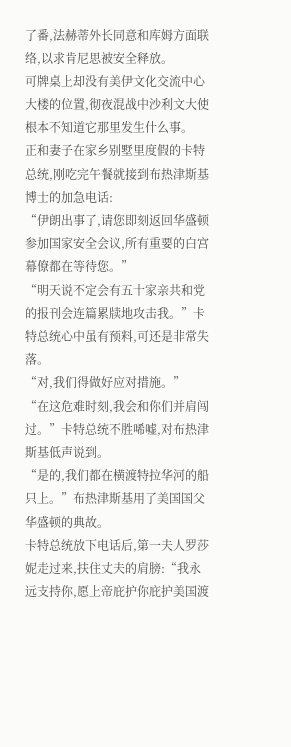了番,法赫蒂外长同意和库姆方面联络,以求肯尼思被安全释放。
可牌桌上却没有美伊文化交流中心大楼的位置,彻夜混战中沙利文大使根本不知道它那里发生什么事。
正和妻子在家乡别墅里度假的卡特总统,刚吃完午餐就接到布热津斯基博士的加急电话:
“伊朗出事了,请您即刻返回华盛顿参加国家安全会议,所有重要的白宫幕僚都在等待您。”
“明天说不定会有五十家亲共和党的报刊会连篇累牍地攻击我。”卡特总统心中虽有预料,可还是非常失落。
“对,我们得做好应对措施。”
“在这危难时刻,我会和你们并肩闯过。”卡特总统不胜唏嘘,对布热津斯基低声说到。
“是的,我们都在横渡特拉华河的船只上。”布热津斯基用了美国国父华盛顿的典故。
卡特总统放下电话后,第一夫人罗莎妮走过来,扶住丈夫的肩膀:“我永远支持你,愿上帝庇护你庇护美国渡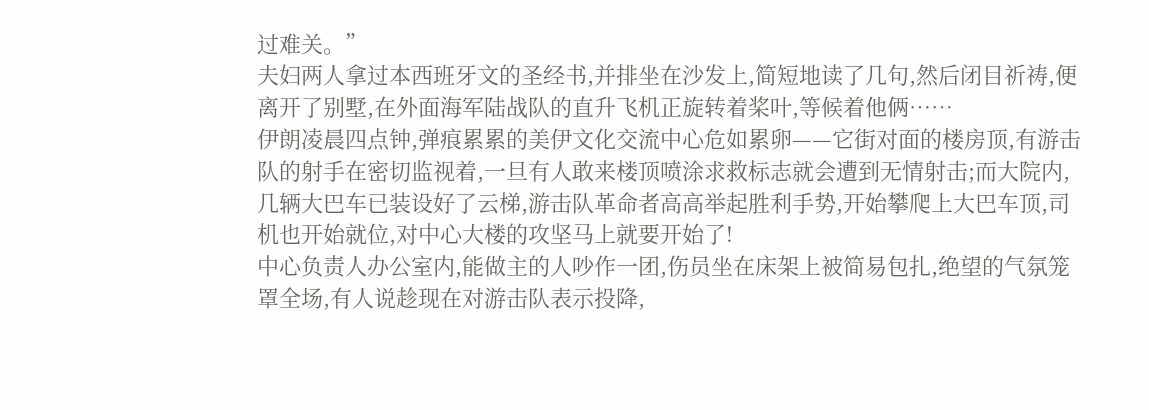过难关。”
夫妇两人拿过本西班牙文的圣经书,并排坐在沙发上,简短地读了几句,然后闭目祈祷,便离开了别墅,在外面海军陆战队的直升飞机正旋转着桨叶,等候着他俩……
伊朗凌晨四点钟,弹痕累累的美伊文化交流中心危如累卵——它街对面的楼房顶,有游击队的射手在密切监视着,一旦有人敢来楼顶喷涂求救标志就会遭到无情射击;而大院内,几辆大巴车已装设好了云梯,游击队革命者高高举起胜利手势,开始攀爬上大巴车顶,司机也开始就位,对中心大楼的攻坚马上就要开始了!
中心负责人办公室内,能做主的人吵作一团,伤员坐在床架上被简易包扎,绝望的气氛笼罩全场,有人说趁现在对游击队表示投降,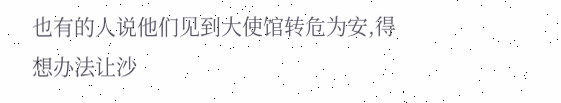也有的人说他们见到大使馆转危为安,得想办法让沙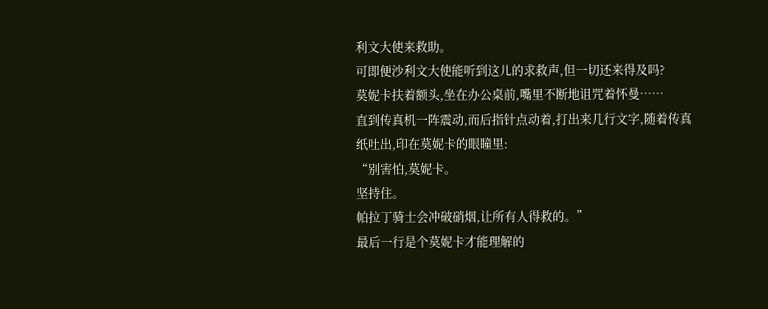利文大使来救助。
可即便沙利文大使能听到这儿的求救声,但一切还来得及吗?
莫妮卡扶着额头,坐在办公桌前,嘴里不断地诅咒着怀曼……
直到传真机一阵震动,而后指针点动着,打出来几行文字,随着传真纸吐出,印在莫妮卡的眼瞳里:
“别害怕,莫妮卡。
坚持住。
帕拉丁骑士会冲破硝烟,让所有人得救的。”
最后一行是个莫妮卡才能理解的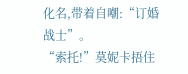化名,带着自嘲:“订婚战士”。
“索托!”莫妮卡捂住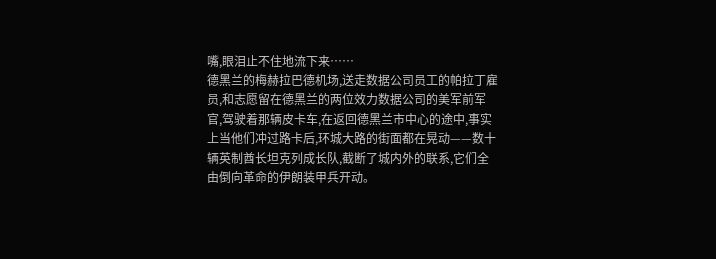嘴,眼泪止不住地流下来……
德黑兰的梅赫拉巴德机场,送走数据公司员工的帕拉丁雇员,和志愿留在德黑兰的两位效力数据公司的美军前军官,驾驶着那辆皮卡车,在返回德黑兰市中心的途中,事实上当他们冲过路卡后,环城大路的街面都在晃动——数十辆英制酋长坦克列成长队,截断了城内外的联系,它们全由倒向革命的伊朗装甲兵开动。